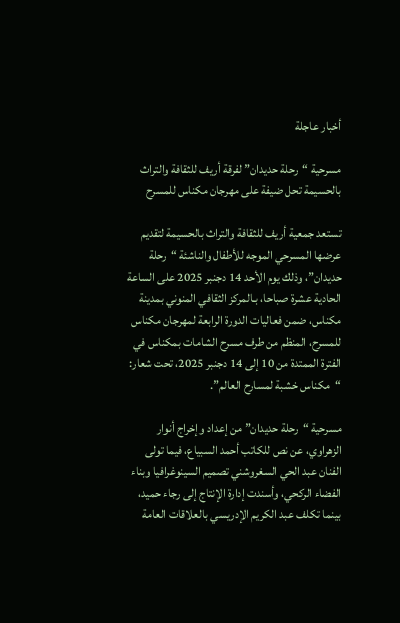أخبار عاجلة

مسرحية “رحلة حديدان” لفرقة أريف للثقافة والتراث بالحسيمة تحل ضيفة على مهرجان مكناس للمسرح

تستعد جمعية أريف للثقافة والتراث بالحسيمة لتقديم عرضها المسرحي الموجه للأطفال والناشئة “رحلة حديدان”، وذلك يوم الأحد 14 دجنبر 2025 على الساعة الحادية عشرة صباحا، بـالمركز الثقافي المنوني بمدينة مكناس، ضمن فعاليات الدورة الرابعة لمهرجان مكناس للمسرح، المنظم من طرف مسرح الشامات بمكناس في الفترة الممتدة من 10 إلى 14 دجنبر 2025، تحت شعار: “مكناس خشبة لمسارح العالم”.

مسرحية “رحلة حديدان” من إعداد وإخراج أنوار الزهراوي، عن نص للكاتب أحمد السبياع، فيما تولى الفنان عبد الحي السغروشني تصميم السينوغرافيا وبناء الفضاء الركحي، وأسندت إدارة الإنتاج إلى رجاء حميد، بينما تكلف عبد الكريم الإدريسي بالعلاقات العامة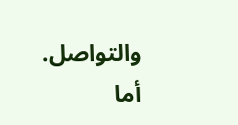والتواصل.
أما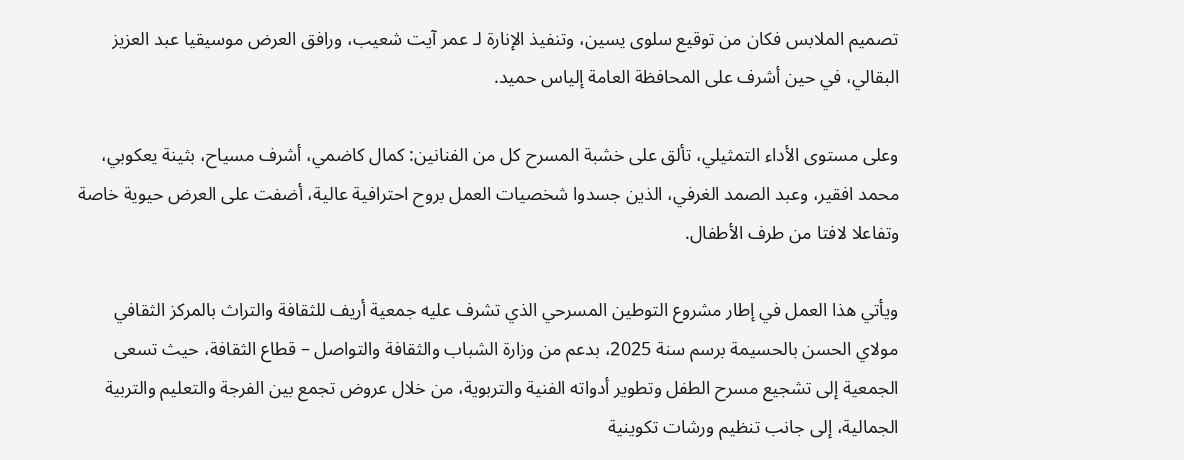تصميم الملابس فكان من توقيع سلوى يسين، وتنفيذ الإنارة لـ عمر آيت شعيب، ورافق العرض موسيقيا عبد العزيز البقالي، في حين أشرف على المحافظة العامة إلياس حميد.

وعلى مستوى الأداء التمثيلي، تألق على خشبة المسرح كل من الفنانين: كمال كاضمي، أشرف مسياح، بثينة يعكوبي، محمد افقير، وعبد الصمد الغرفي، الذين جسدوا شخصيات العمل بروح احترافية عالية، أضفت على العرض حيوية خاصة وتفاعلا لافتا من طرف الأطفال.

ويأتي هذا العمل في إطار مشروع التوطين المسرحي الذي تشرف عليه جمعية أريف للثقافة والتراث بالمركز الثقافي مولاي الحسن بالحسيمة برسم سنة 2025، بدعم من وزارة الشباب والثقافة والتواصل – قطاع الثقافة، حيث تسعى الجمعية إلى تشجيع مسرح الطفل وتطوير أدواته الفنية والتربوية، من خلال عروض تجمع بين الفرجة والتعليم والتربية الجمالية، إلى جانب تنظيم ورشات تكوينية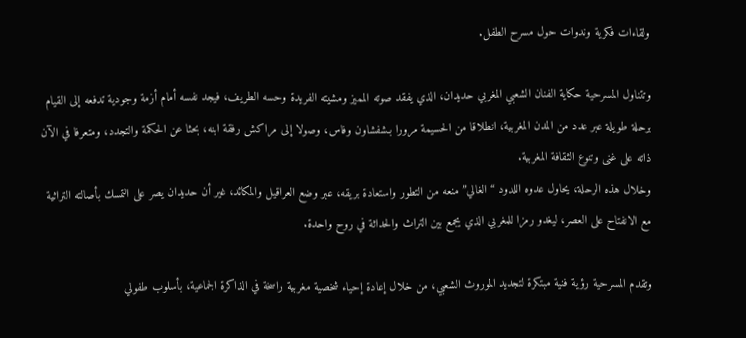ولقاءات فكرية وندوات حول مسرح الطفل.

وتتناول المسرحية حكاية الفنان الشعبي المغربي حديدان، الذي يفقد صوته المميز ومشيته الفريدة وحسه الطريف، فيجد نفسه أمام أزمة وجودية تدفعه إلى القيام برحلة طويلة عبر عدد من المدن المغربية، انطلاقا من الحسيمة مرورا بـشفشاون وفاس، وصولا إلى مراكش رفقة ابنه، بحثا عن الحكمة والتجدد، ومتعرفا في الآن ذاته على غنى وتنوع الثقافة المغربية.
وخلال هذه الرحلة، يحاول عدوه اللدود “الغالي” منعه من التطور واستعادة بريقه، عبر وضع العراقيل والمكائد، غير أن حديدان يصر على التمسك بأصالته التراثية مع الانفتاح على العصر، ليغدو رمزا للمغربي الذي يجمع بين التراث والحداثة في روح واحدة.

وتقدم المسرحية رؤية فنية مبتكرة لتجديد الموروث الشعبي، من خلال إعادة إحياء شخصية مغربية راسخة في الذاكرة الجماعية، بأسلوب طفولي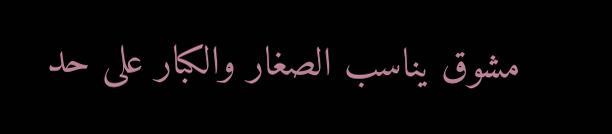مشوق يناسب الصغار والكبار على حد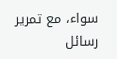سواء، مع تمرير رسائل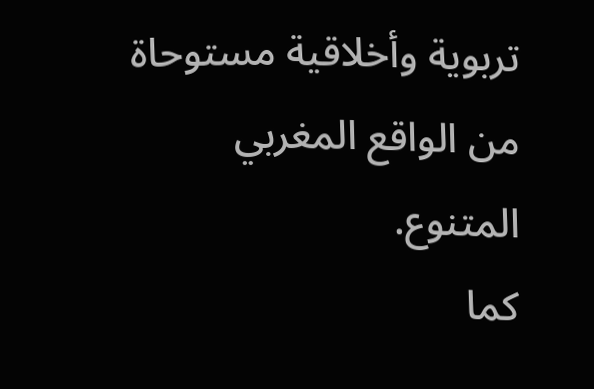تربوية وأخلاقية مستوحاة من الواقع المغربي المتنوع.
كما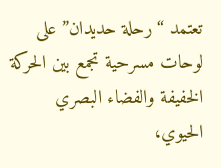تعتمد “رحلة حديدان” على لوحات مسرحية تجمع بين الحركة الخفيفة والفضاء البصري الحيوي،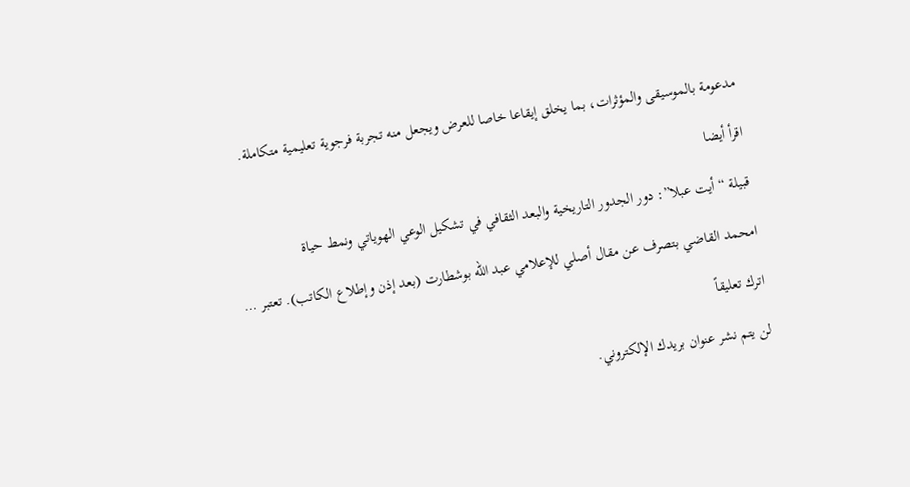مدعومة بالموسيقى والمؤثرات، بما يخلق إيقاعا خاصا للعرض ويجعل منه تجربة فرجوية تعليمية متكاملة.

اقرأ أيضا

قبيلة “أيت عبلا”: دور الجدور التاريخية والبعد الثقافي في تشكيل الوعي الهوياتي ونمط حياة

امحمد القاضي بتصرف عن مقال أصلي للإعلامي عبد الله بوشطارت (بعد إذن وإطلاع الكاتب). تعتبر …

اترك تعليقاً

لن يتم نشر عنوان بريدك الإلكتروني.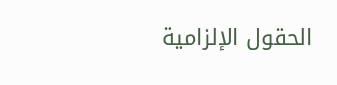الحقول الإلزامية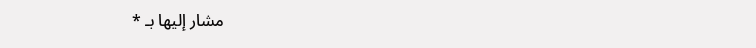مشار إليها بـ *